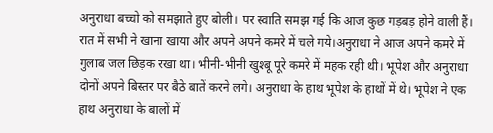अनुराधा बच्चो को समझाते हुए बोली। पर स्वाति समझ गई कि आज कुछ गड़बड़ होने वाली हैं। रात में सभी ने खाना खाया और अपने अपने कमरे में चले गये।अनुराधा ने आज अपने कमरे में गुलाब जल छिड़क रखा था। भीनी-भीनी खुश्बू पूरे कमरे में महक रही थी। भूपेश और अनुराधा दोनों अपने बिस्तर पर बैठे बातें करने लगे। अनुराधा के हाथ भूपेश के हाथों में थे। भूपेश ने एक हाथ अनुराधा के बालों में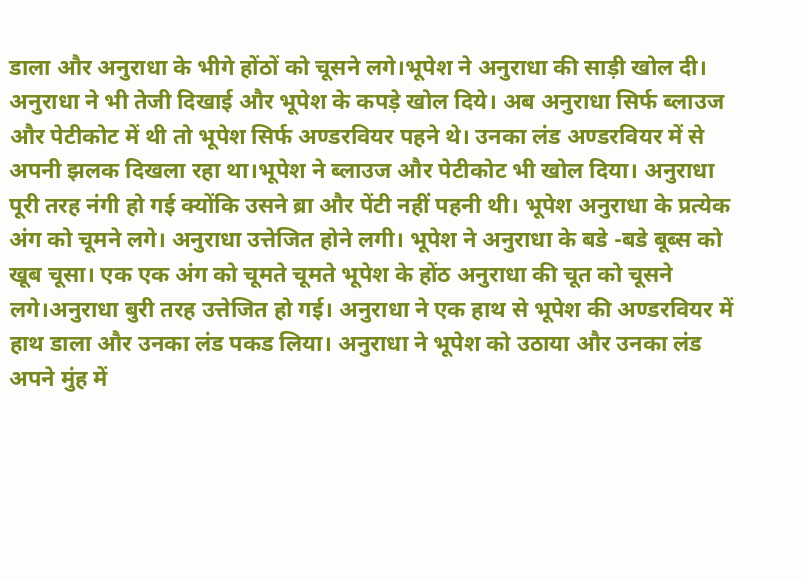डाला और अनुराधा के भीगे होंठों को चूसने लगे।भूपेश ने अनुराधा की साड़ी खोल दी। अनुराधा ने भी तेजी दिखाई और भूपेश के कपड़े खोल दिये। अब अनुराधा सिर्फ ब्लाउज और पेटीकोट में थी तो भूपेश सिर्फ अण्डरवियर पहने थे। उनका लंड अण्डरवियर में से अपनी झलक दिखला रहा था।भूपेश ने ब्लाउज और पेटीकोट भी खोल दिया। अनुराधा पूरी तरह नंगी हो गई क्योंकि उसने ब्रा और पेंटी नहीं पहनी थी। भूपेश अनुराधा के प्रत्येक अंग को चूमने लगे। अनुराधा उत्तेजित होने लगी। भूपेश ने अनुराधा के बडे -बडे बूब्स को खूब चूसा। एक एक अंग को चूमते चूमते भूपेश के होंठ अनुराधा की चूत को चूसने लगे।अनुराधा बुरी तरह उत्तेजित हो गई। अनुराधा ने एक हाथ से भूपेश की अण्डरवियर में हाथ डाला और उनका लंड पकड लिया। अनुराधा ने भूपेश को उठाया और उनका लंड अपने मुंह में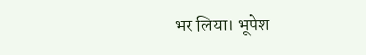भर लिया। भूपेश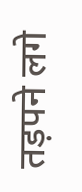तड़पने लगे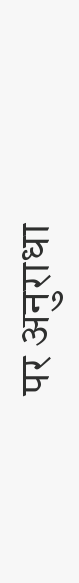पर अनुराधा